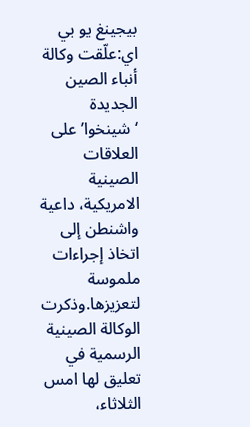بيجينغ يو بي اي:علّقت وكالة أنباء الصين الجديدة ‘شينخوا’ على العلاقات الصينية الامريكية، داعية واشنطن إلى اتخاذ إجراءات ملموسة لتعزيزها.وذكرت الوكالة الصينية الرسمية في تعليق لها امس الثلاثاء،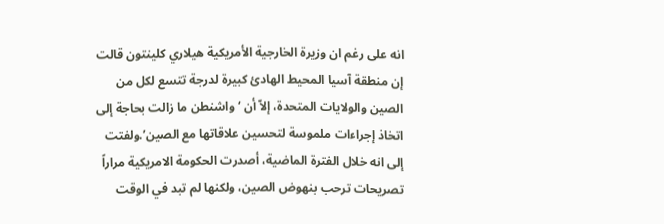انه على رغم ان وزيرة الخارجية الأمريكية هيلاري كلينتون قالت إن منطقة آسيا المحيط الهادئ كبيرة لدرجة تتسع لكل من الصين والولايات المتحدة، إلاّ أن ‘واشنطن ما زالت بحاجة إلى اتخاذ إجراءات ملموسة لتحسين علاقاتها مع الصين’.ولفتت إلى انه خلال الفترة الماضية، أصدرت الحكومة الامريكية مراراً تصريحات ترحب بنهوض الصين، ولكنها لم تبد في الوقت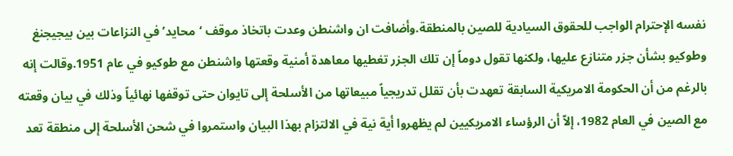نفسه الإحترام الواجب للحقوق السيادية للصين بالمنطقة.وأضافت ان واشنطن وعدت باتخاذ موقف ‘محايد’ في النزاعات بين بيجيجنغ وطوكيو بشأن جزر متنازع عليها، ولكنها تقول دوماً إن تلك الجزر تغطيها معاهدة أمنية وقعتها واشنطن مع طوكيو في عام 1951.وقالت إنه بالرغم من أن الحكومة الامريكية السابقة تعهدت بأن تقلل تدريجياً مبيعاتها من الأسلحة إلى تايوان حتى توقفها نهائياً وذلك في بيان وقعته مع الصين في العام 1982، إلاّ أن الرؤساء الامريكيين لم يظهروا أية نية في الالتزام بهذا البيان واستمروا في شحن الأسلحة إلى منطقة تعد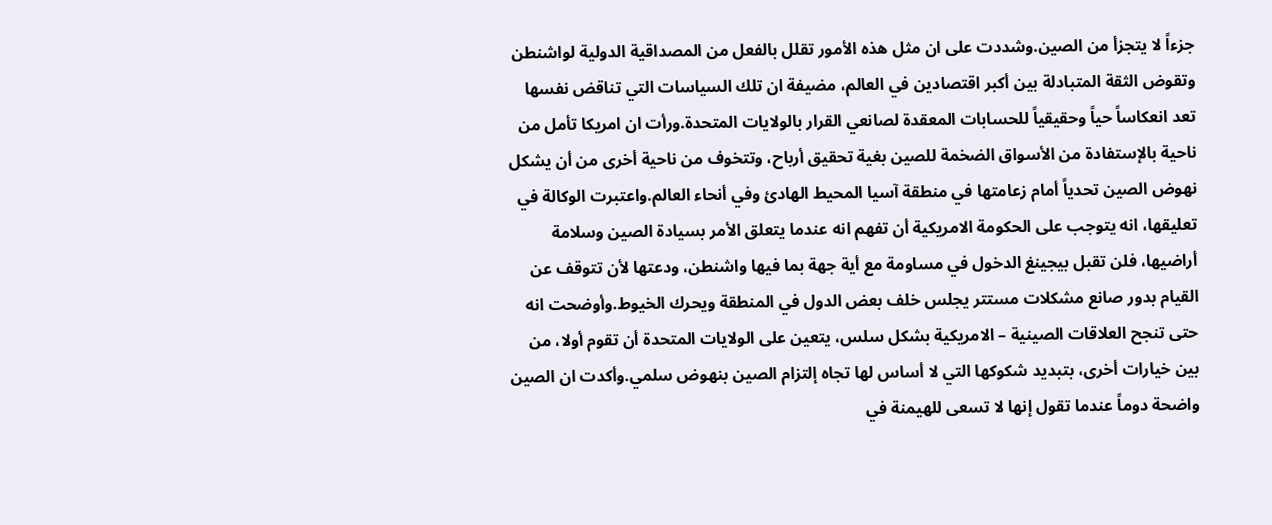جزءاً لا يتجزأ من الصين.وشددت على ان مثل هذه الأمور تقلل بالفعل من المصداقية الدولية لواشنطن وتقوض الثقة المتبادلة بين أكبر اقتصادين في العالم، مضيفة ان تلك السياسات التي تناقض نفسها تعد انعكاساً حياً وحقيقياً للحسابات المعقدة لصانعي القرار بالولايات المتحدة.ورأت ان امريكا تأمل من ناحية بالإستفادة من الأسواق الضخمة للصين بغية تحقيق أرباح، وتتخوف من ناحية أخرى من أن يشكل نهوض الصين تحدياً أمام زعامتها في منطقة آسيا المحيط الهادئ وفي أنحاء العالم.واعتبرت الوكالة في تعليقها، انه يتوجب على الحكومة الامريكية أن تفهم انه عندما يتعلق الأمر بسيادة الصين وسلامة أراضيها، فلن تقبل بيجينغ الدخول في مساومة مع أية جهة بما فيها واشنطن، ودعتها لأن تتوقف عن القيام بدور صانع مشكلات مستتر يجلس خلف بعض الدول في المنطقة ويحرك الخيوط.وأوضحت انه حتى تنجح العلاقات الصينية – الامريكية بشكل سلس، يتعين على الولايات المتحدة أن تقوم أولا، من بين خيارات أخرى، بتبديد شكوكها التي لا أساس لها تجاه إلتزام الصين بنهوض سلمي.وأكدت ان الصين واضحة دوماً عندما تقول إنها لا تسعى للهيمنة في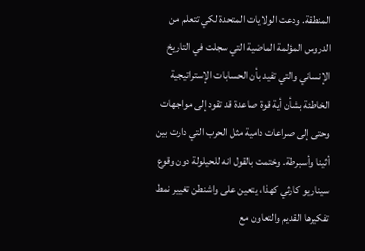المنطقة. ودعت الولايات المتحدة لكي تتعلم من الدروس المؤلمة الماضية التي سجلت في التاريخ الإنساني والتي تفيد بأن الحسابات الإستراتيجية الخاطئة بشأن أية قوة صاعدة قد تقود إلى مواجهات وحتى إلى صراعات دامية مثل الحرب التي دارت بين أثينا وأسبرطة. وختمت بالقول انه للحيلولة دون وقوع سيناريو كارثي كهذا، يتعين على واشنطن تغيير نمط تفكيرها القديم والتعاون مع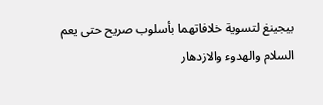بيجينغ لتسوية خلافاتهما بأسلوب صريح حتى يعم السلام والهدوء والازدهار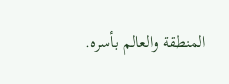المنطقة والعالم بأسره.